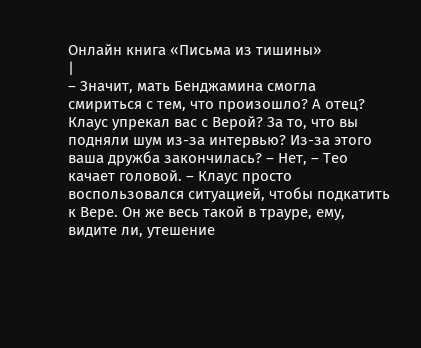Онлайн книга «Письма из тишины»
|
– Значит, мать Бенджамина смогла смириться с тем, что произошло? А отец? Клаус упрекал вас с Верой? За то, что вы подняли шум из-за интервью? Из-за этого ваша дружба закончилась? – Нет, – Тео качает головой. – Клаус просто воспользовался ситуацией, чтобы подкатить к Вере. Он же весь такой в трауре, ему, видите ли, утешение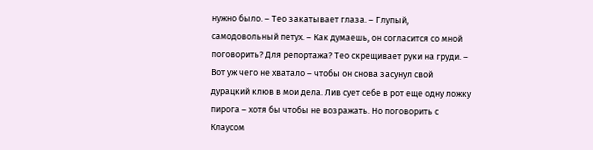нужно было. – Тео закатывает глаза. – Глупый, самодовольный петух. – Как думаешь, он согласится со мной поговорить? Для репортажа? Тео скрещивает руки на груди. – Вот уж чего не хватало – чтобы он снова засунул свой дурацкий клюв в мои дела. Лив сует себе в рот еще одну ложку пирога – хотя бы чтобы не возражать. Но поговорить с Клаусом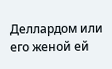Деллардом или его женой ей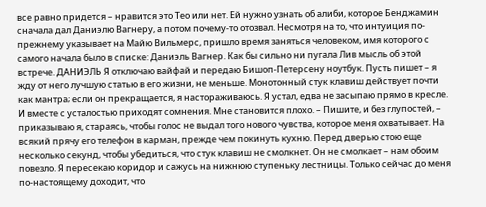все равно придется – нравится это Тео или нет. Ей нужно узнать об алиби, которое Бенджамин сначала дал Даниэлю Вагнеру, а потом почему-то отозвал. Несмотря на то, что интуиция по-прежнему указывает на Майю Вильмерс, пришло время заняться человеком, имя которого с самого начала было в списке: Даниэль Вагнер. Как бы сильно ни пугала Лив мысль об этой встрече. ДАНИЭЛЬ Я отключаю вайфай и передаю Бишоп-Петерсену ноутбук. Пусть пишет – я жду от него лучшую статью в его жизни, не меньше. Монотонный стук клавиш действует почти как мантра; если он прекращается, я настораживаюсь. Я устал, едва не засыпаю прямо в кресле. И вместе с усталостью приходят сомнения. Мне становится плохо. – Пишите, и без глупостей, – приказываю я, стараясь, чтобы голос не выдал того нового чувства, которое меня охватывает. На всякий прячу его телефон в карман, прежде чем покинуть кухню. Перед дверью стою еще несколько секунд, чтобы убедиться, что стук клавиш не смолкнет. Он не смолкает – нам обоим повезло. Я пересекаю коридор и сажусь на нижнюю ступеньку лестницы. Только сейчас до меня по-настоящему доходит, что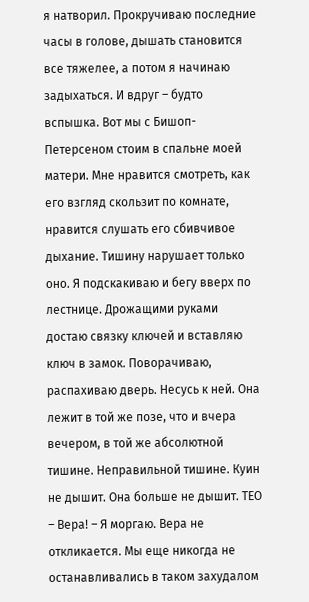я натворил. Прокручиваю последние часы в голове, дышать становится все тяжелее, а потом я начинаю задыхаться. И вдруг – будто вспышка. Вот мы с Бишоп-Петерсеном стоим в спальне моей матери. Мне нравится смотреть, как его взгляд скользит по комнате, нравится слушать его сбивчивое дыхание. Тишину нарушает только оно. Я подскакиваю и бегу вверх по лестнице. Дрожащими руками достаю связку ключей и вставляю ключ в замок. Поворачиваю, распахиваю дверь. Несусь к ней. Она лежит в той же позе, что и вчера вечером, в той же абсолютной тишине. Неправильной тишине. Куин не дышит. Она больше не дышит. ТЕО – Вера! – Я моргаю. Вера не откликается. Мы еще никогда не останавливались в таком захудалом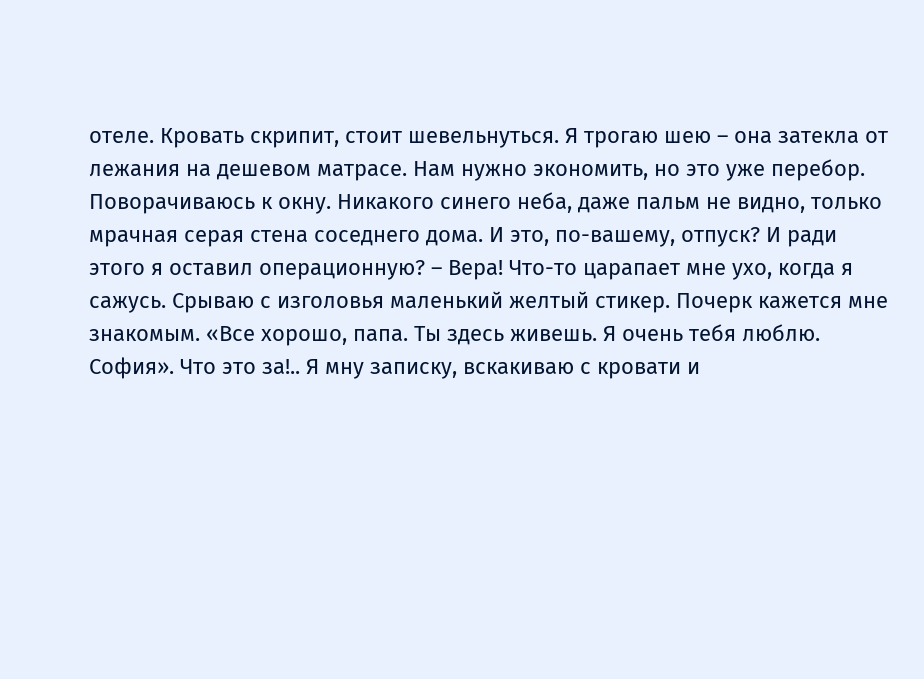отеле. Кровать скрипит, стоит шевельнуться. Я трогаю шею – она затекла от лежания на дешевом матрасе. Нам нужно экономить, но это уже перебор. Поворачиваюсь к окну. Никакого синего неба, даже пальм не видно, только мрачная серая стена соседнего дома. И это, по-вашему, отпуск? И ради этого я оставил операционную? – Вера! Что-то царапает мне ухо, когда я сажусь. Срываю с изголовья маленький желтый стикер. Почерк кажется мне знакомым. «Все хорошо, папа. Ты здесь живешь. Я очень тебя люблю. София». Что это за!.. Я мну записку, вскакиваю с кровати и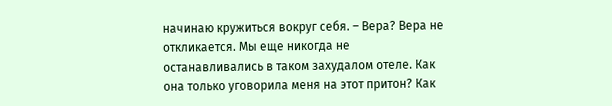начинаю кружиться вокруг себя. – Вера? Вера не откликается. Мы еще никогда не останавливались в таком захудалом отеле. Как она только уговорила меня на этот притон? Как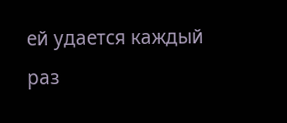ей удается каждый раз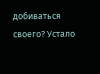добиваться своего? Устало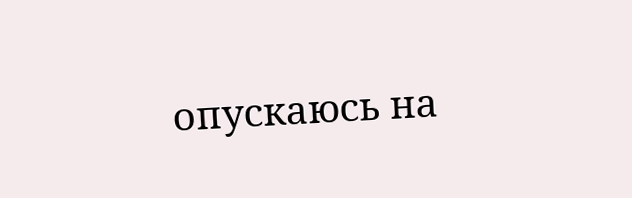опускаюсь на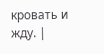кровать и жду. |